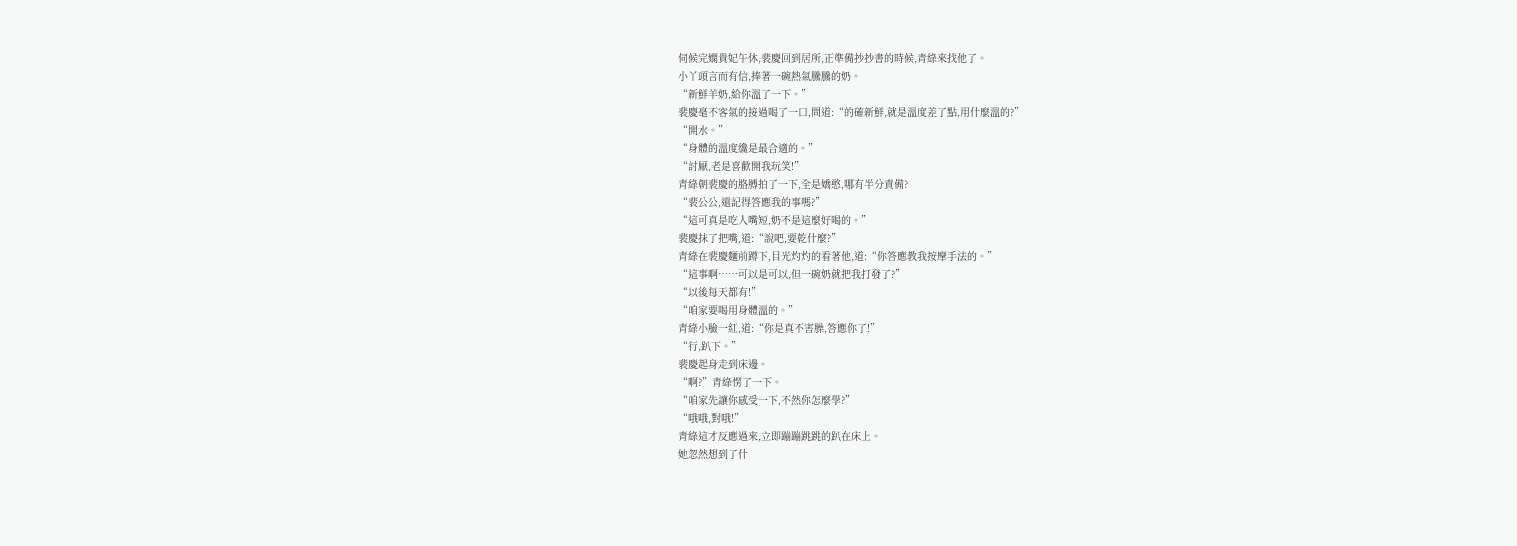伺候完嫻貴妃午休,裴慶回到居所,正準備抄抄書的時候,青綠來找他了。
小丫頭言而有信,捧著一碗熱氣騰騰的奶。
“新鮮羊奶,給你溫了一下。”
裴慶毫不客氣的接過喝了一口,問道:“的確新鮮,就是溫度差了點,用什麼溫的?”
“開水。”
“身體的溫度纔是最合適的。”
“討厭,老是喜歡開我玩笑!”
青綠朝裴慶的胳膊拍了一下,全是嬌憨,哪有半分責備?
“裴公公,還記得答應我的事嗎?”
“這可真是吃人嘴短,奶不是這麼好喝的。”
裴慶抹了把嘴,道:“說吧,要乾什麼?”
青綠在裴慶麵前蹲下,目光灼灼的看著他,道:“你答應教我按摩手法的。”
“這事啊……可以是可以,但一碗奶就把我打發了?”
“以後每天都有!”
“咱家要喝用身體溫的。”
青綠小臉一紅,道:“你是真不害臊,答應你了!”
“行,趴下。”
裴慶起身走到床邊。
“啊?”青綠愣了一下。
“咱家先讓你感受一下,不然你怎麼學?”
“哦哦,對哦!”
青綠這才反應過來,立即蹦蹦跳跳的趴在床上。
她忽然想到了什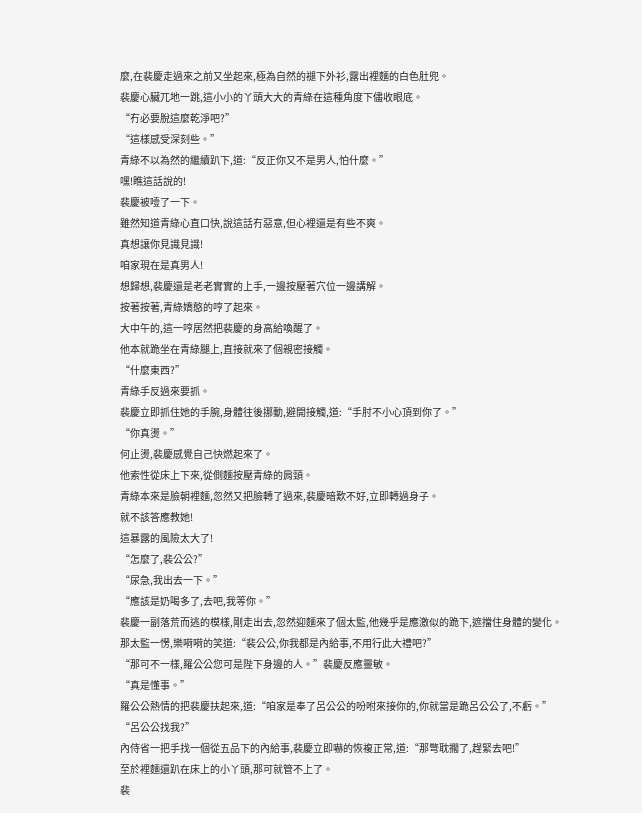麼,在裴慶走過來之前又坐起來,極為自然的褪下外衫,露出裡麵的白色肚兜。
裴慶心臟兀地一跳,這小小的丫頭大大的青綠在這種角度下儘收眼底。
“冇必要脫這麼乾淨吧?”
“這樣感受深刻些。”
青綠不以為然的繼續趴下,道:“反正你又不是男人,怕什麼。”
嘿!瞧這話說的!
裴慶被噎了一下。
雖然知道青綠心直口快,說這話冇惡意,但心裡還是有些不爽。
真想讓你見識見識!
咱家現在是真男人!
想歸想,裴慶還是老老實實的上手,一邊按壓著穴位一邊講解。
按著按著,青綠嬌憨的哼了起來。
大中午的,這一哼居然把裴慶的身高給喚醒了。
他本就跪坐在青綠腿上,直接就來了個親密接觸。
“什麼東西?”
青綠手反過來要抓。
裴慶立即抓住她的手腕,身體往後挪動,避開接觸,道:“手肘不小心頂到你了。”
“你真燙。”
何止燙,裴慶感覺自己快燃起來了。
他索性從床上下來,從側麵按壓青綠的肩頸。
青綠本來是臉朝裡麵,忽然又把臉轉了過來,裴慶暗歎不好,立即轉過身子。
就不該答應教她!
這暴露的風險太大了!
“怎麼了,裴公公?”
“尿急,我出去一下。”
“應該是奶喝多了,去吧,我等你。”
裴慶一副落荒而逃的模樣,剛走出去,忽然迎麵來了個太監,他幾乎是應激似的跪下,遮擋住身體的變化。
那太監一愣,樂嗬嗬的笑道:“裴公公,你我都是內給事,不用行此大禮吧?”
“那可不一樣,羅公公您可是陛下身邊的人。”裴慶反應靈敏。
“真是懂事。”
羅公公熱情的把裴慶扶起來,道:“咱家是奉了呂公公的吩咐來接你的,你就當是跪呂公公了,不虧。”
“呂公公找我?”
內侍省一把手找一個從五品下的內給事,裴慶立即嚇的恢複正常,道:“那彆耽擱了,趕緊去吧!”
至於裡麵還趴在床上的小丫頭,那可就管不上了。
裴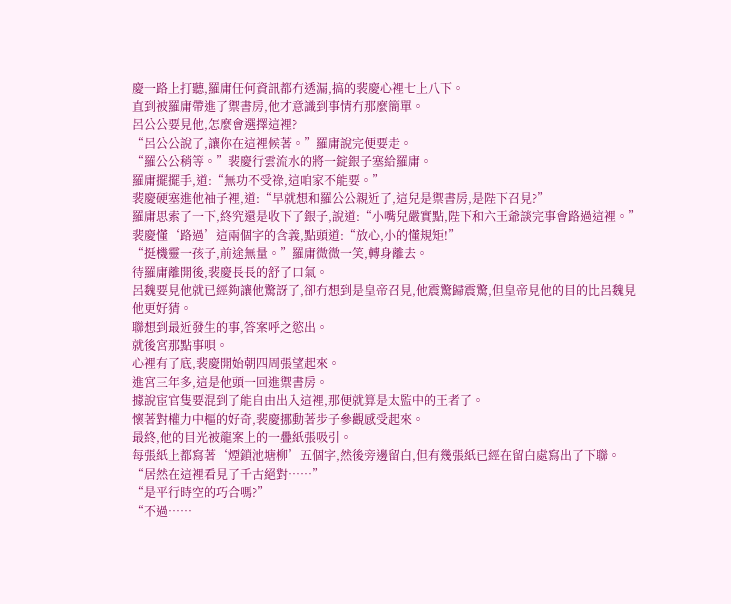慶一路上打聽,羅庸任何資訊都冇透漏,搞的裴慶心裡七上八下。
直到被羅庸帶進了禦書房,他才意識到事情冇那麼簡單。
呂公公要見他,怎麼會選擇這裡?
“呂公公說了,讓你在這裡候著。”羅庸說完便要走。
“羅公公稍等。”裴慶行雲流水的將一錠銀子塞給羅庸。
羅庸擺擺手,道:“無功不受祿,這咱家不能要。”
裴慶硬塞進他袖子裡,道:“早就想和羅公公親近了,這兒是禦書房,是陛下召見?”
羅庸思索了一下,終究還是收下了銀子,說道:“小嘴兒嚴實點,陛下和六王爺談完事會路過這裡。”
裴慶懂‘路過’這兩個字的含義,點頭道:“放心,小的懂規矩!”
“挺機靈一孩子,前途無量。”羅庸微微一笑,轉身離去。
待羅庸離開後,裴慶長長的舒了口氣。
呂魏要見他就已經夠讓他驚訝了,卻冇想到是皇帝召見,他震驚歸震驚,但皇帝見他的目的比呂魏見他更好猜。
聯想到最近發生的事,答案呼之慾出。
就後宮那點事唄。
心裡有了底,裴慶開始朝四周張望起來。
進宮三年多,這是他頭一回進禦書房。
據說宦官隻要混到了能自由出入這裡,那便就算是太監中的王者了。
懷著對權力中樞的好奇,裴慶挪動著步子參觀感受起來。
最終,他的目光被龍案上的一疊紙張吸引。
每張紙上都寫著‘煙鎖池塘柳’五個字,然後旁邊留白,但有幾張紙已經在留白處寫出了下聯。
“居然在這裡看見了千古絕對……”
“是平行時空的巧合嗎?”
“不過……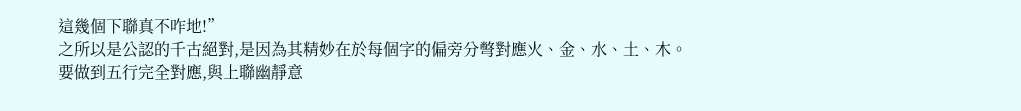這幾個下聯真不咋地!”
之所以是公認的千古絕對,是因為其精妙在於每個字的偏旁分彆對應火、金、水、土、木。
要做到五行完全對應,與上聯幽靜意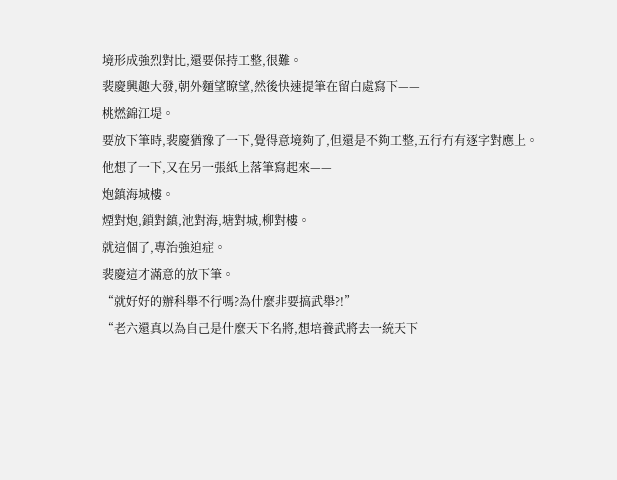境形成強烈對比,還要保持工整,很難。
裴慶興趣大發,朝外麵望瞭望,然後快速提筆在留白處寫下——
桃燃錦江堤。
要放下筆時,裴慶猶豫了一下,覺得意境夠了,但還是不夠工整,五行冇有逐字對應上。
他想了一下,又在另一張紙上落筆寫起來——
炮鎮海城樓。
煙對炮,鎖對鎮,池對海,塘對城,柳對樓。
就這個了,專治強迫症。
裴慶這才滿意的放下筆。
“就好好的辦科舉不行嗎?為什麼非要搞武舉?!”
“老六還真以為自己是什麼天下名將,想培養武將去一統天下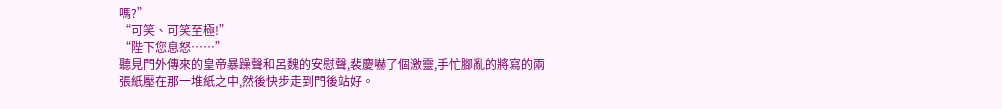嗎?”
“可笑、可笑至極!”
“陛下您息怒……”
聽見門外傳來的皇帝暴躁聲和呂魏的安慰聲,裴慶嚇了個激靈,手忙腳亂的將寫的兩張紙壓在那一堆紙之中,然後快步走到門後站好。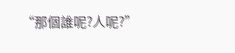“那個誰呢?人呢?”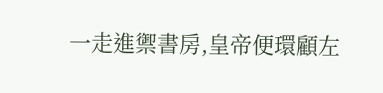一走進禦書房,皇帝便環顧左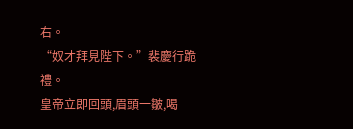右。
“奴才拜見陛下。”裴慶行跪禮。
皇帝立即回頭,眉頭一皺,喝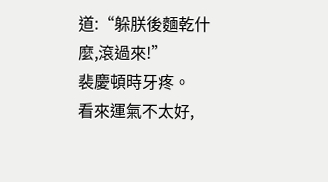道:“躲朕後麵乾什麼,滾過來!”
裴慶頓時牙疼。
看來運氣不太好,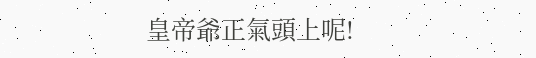皇帝爺正氣頭上呢!